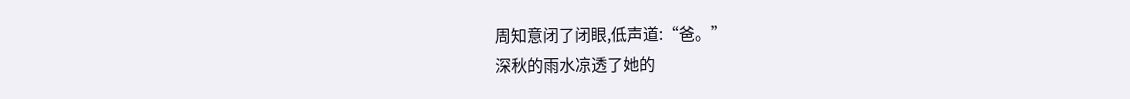周知意闭了闭眼,低声道:“爸。”
深秋的雨水凉透了她的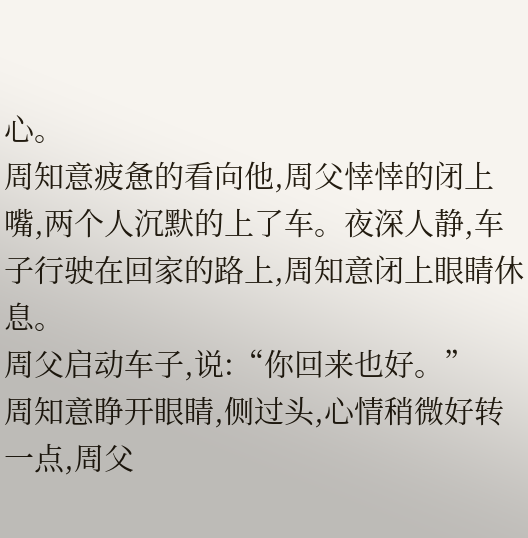心。
周知意疲惫的看向他,周父悻悻的闭上嘴,两个人沉默的上了车。夜深人静,车子行驶在回家的路上,周知意闭上眼睛休息。
周父启动车子,说:“你回来也好。”
周知意睁开眼睛,侧过头,心情稍微好转一点,周父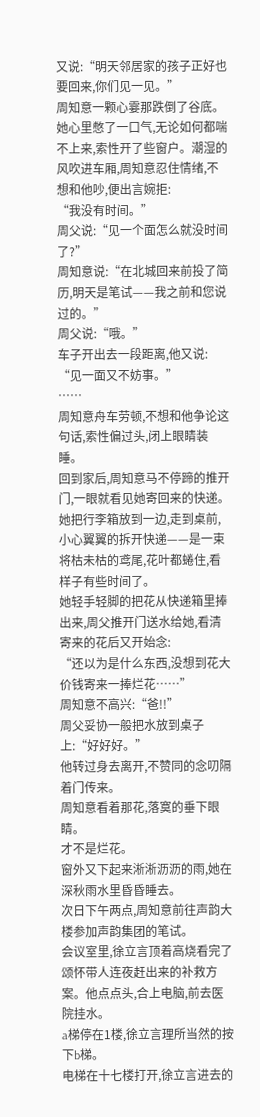又说:“明天邻居家的孩子正好也要回来,你们见一见。”
周知意一颗心霎那跌倒了谷底。
她心里憋了一口气,无论如何都喘不上来,索性开了些窗户。潮湿的风吹进车厢,周知意忍住情绪,不想和他吵,便出言婉拒:
“我没有时间。”
周父说:“见一个面怎么就没时间了?”
周知意说:“在北城回来前投了简历,明天是笔试——我之前和您说过的。”
周父说:“哦。”
车子开出去一段距离,他又说:
“见一面又不妨事。”
……
周知意舟车劳顿,不想和他争论这句话,索性偏过头,闭上眼睛装睡。
回到家后,周知意马不停蹄的推开门,一眼就看见她寄回来的快递。
她把行李箱放到一边,走到桌前,小心翼翼的拆开快递——是一束将枯未枯的鸢尾,花叶都蜷住,看样子有些时间了。
她轻手轻脚的把花从快递箱里捧出来,周父推开门送水给她,看清寄来的花后又开始念:
“还以为是什么东西,没想到花大价钱寄来一捧烂花……”
周知意不高兴:“爸!!”
周父妥协一般把水放到桌子上:“好好好。”
他转过身去离开,不赞同的念叨隔着门传来。
周知意看着那花,落寞的垂下眼睛。
才不是烂花。
窗外又下起来淅淅沥沥的雨,她在深秋雨水里昏昏睡去。
次日下午两点,周知意前往声韵大楼参加声韵集团的笔试。
会议室里,徐立言顶着高烧看完了颂怀带人连夜赶出来的补救方案。他点点头,合上电脑,前去医院挂水。
a梯停在1楼,徐立言理所当然的按下b梯。
电梯在十七楼打开,徐立言进去的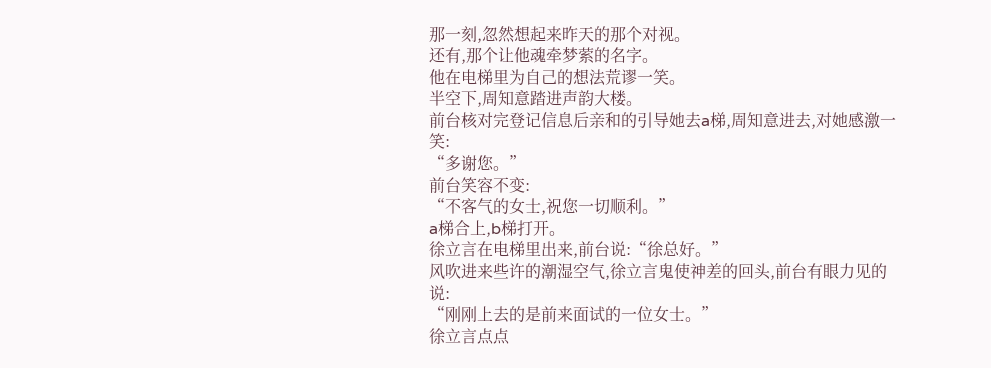那一刻,忽然想起来昨天的那个对视。
还有,那个让他魂牵梦萦的名字。
他在电梯里为自己的想法荒谬一笑。
半空下,周知意踏进声韵大楼。
前台核对完登记信息后亲和的引导她去a梯,周知意进去,对她感激一笑:
“多谢您。”
前台笑容不变:
“不客气的女士,祝您一切顺利。”
a梯合上,b梯打开。
徐立言在电梯里出来,前台说:“徐总好。”
风吹进来些许的潮湿空气,徐立言鬼使神差的回头,前台有眼力见的说:
“刚刚上去的是前来面试的一位女士。”
徐立言点点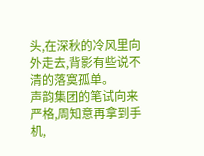头,在深秋的冷风里向外走去,背影有些说不清的落寞孤单。
声韵集团的笔试向来严格,周知意再拿到手机,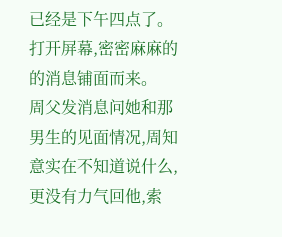已经是下午四点了。
打开屏幕,密密麻麻的的消息铺面而来。
周父发消息问她和那男生的见面情况,周知意实在不知道说什么,更没有力气回他,索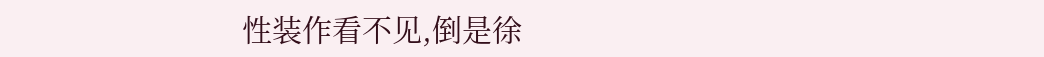性装作看不见,倒是徐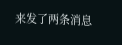来发了两条消息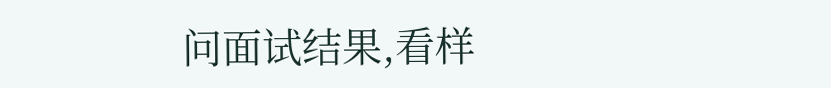问面试结果,看样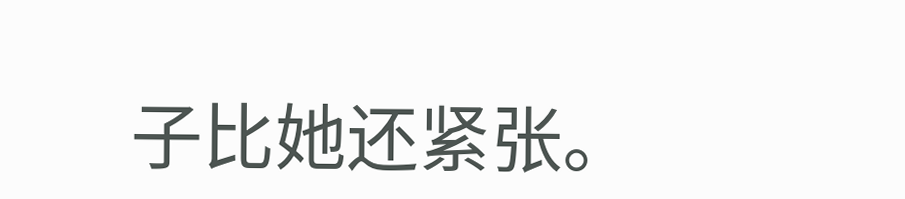子比她还紧张。